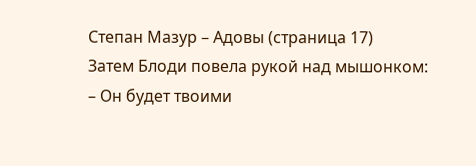Степан Мазур – Адовы (страница 17)
Затем Блоди повела рукой над мышонком:
– Он будет твоими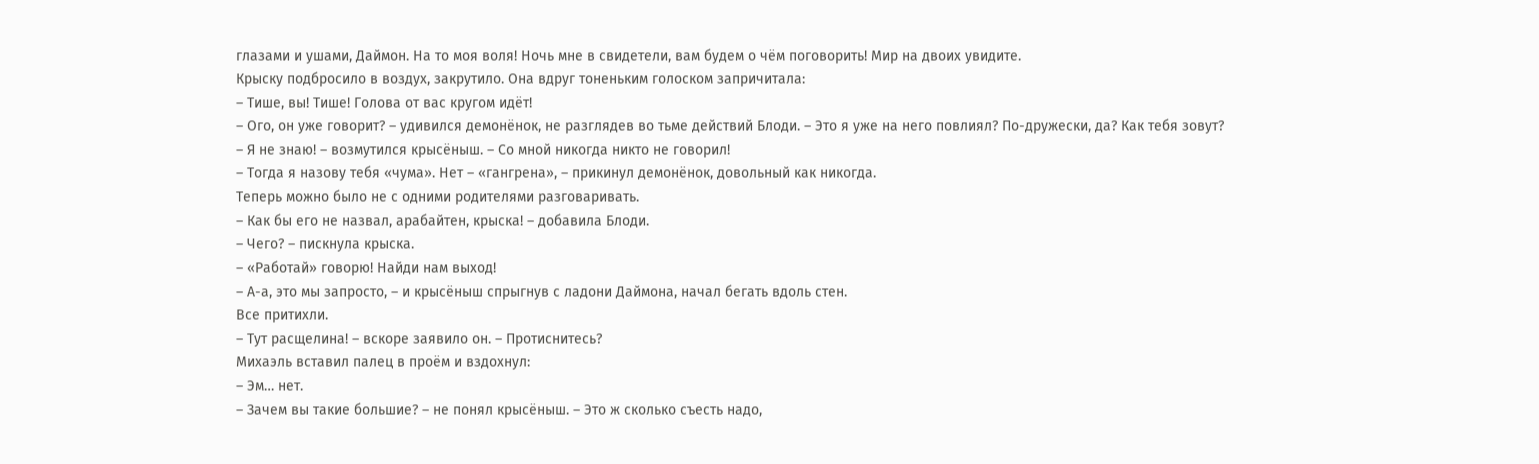глазами и ушами, Даймон. На то моя воля! Ночь мне в свидетели, вам будем о чём поговорить! Мир на двоих увидите.
Крыску подбросило в воздух, закрутило. Она вдруг тоненьким голоском запричитала:
– Тише, вы! Тише! Голова от вас кругом идёт!
– Ого, он уже говорит? – удивился демонёнок, не разглядев во тьме действий Блоди. – Это я уже на него повлиял? По-дружески, да? Как тебя зовут?
– Я не знаю! – возмутился крысёныш. – Со мной никогда никто не говорил!
– Тогда я назову тебя «чума». Нет – «гангрена», – прикинул демонёнок, довольный как никогда.
Теперь можно было не с одними родителями разговаривать.
– Как бы его не назвал, арабайтен, крыска! – добавила Блоди.
– Чего? – пискнула крыска.
– «Работай» говорю! Найди нам выход!
– А-а, это мы запросто, – и крысёныш спрыгнув с ладони Даймона, начал бегать вдоль стен.
Все притихли.
– Тут расщелина! – вскоре заявило он. – Протиснитесь?
Михаэль вставил палец в проём и вздохнул:
– Эм… нет.
– Зачем вы такие большие? – не понял крысёныш. – Это ж сколько съесть надо,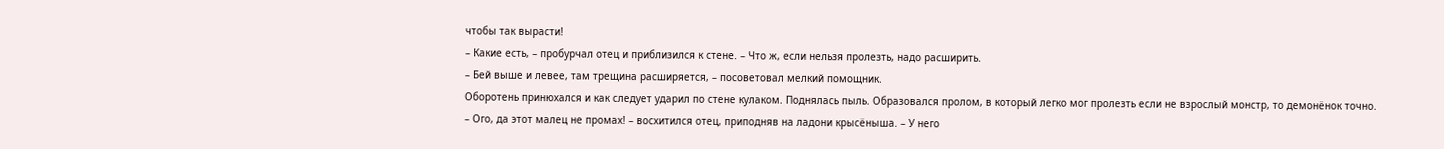чтобы так вырасти!
– Какие есть, – пробурчал отец и приблизился к стене. – Что ж, если нельзя пролезть, надо расширить.
– Бей выше и левее, там трещина расширяется, – посоветовал мелкий помощник.
Оборотень принюхался и как следует ударил по стене кулаком. Поднялась пыль. Образовался пролом, в который легко мог пролезть если не взрослый монстр, то демонёнок точно.
– Ого, да этот малец не промах! – восхитился отец, приподняв на ладони крысёныша. – У него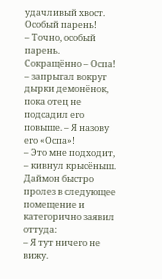удачливый хвост. Особый парень!
– Точно, особый парень. Сокращённо – Оспа! – запрыгал вокруг дырки демонёнок, пока отец не подсадил его повыше. – Я назову его «Оспа»!
– Это мне подходит, – кивнул крысёныш.
Даймон быстро пролез в следующее помещение и категорично заявил оттуда:
– Я тут ничего не вижу.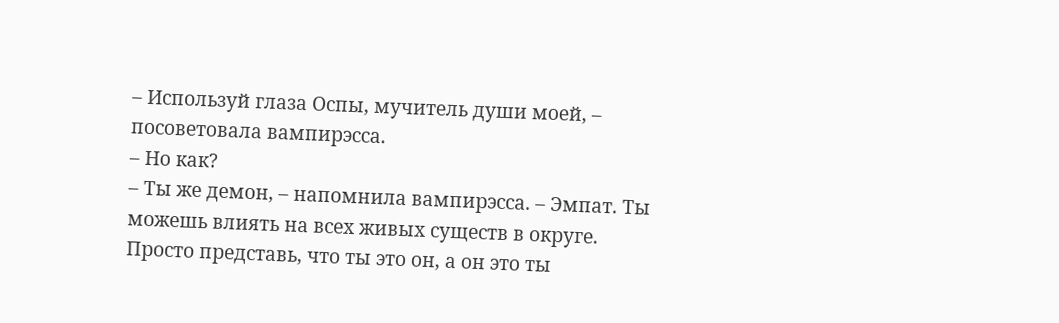– Используй глаза Оспы, мучитель души моей, – посоветовала вампирэсса.
– Но как?
– Ты же демон, – напомнила вампирэсса. – Эмпат. Ты можешь влиять на всех живых существ в округе. Просто представь, что ты это он, а он это ты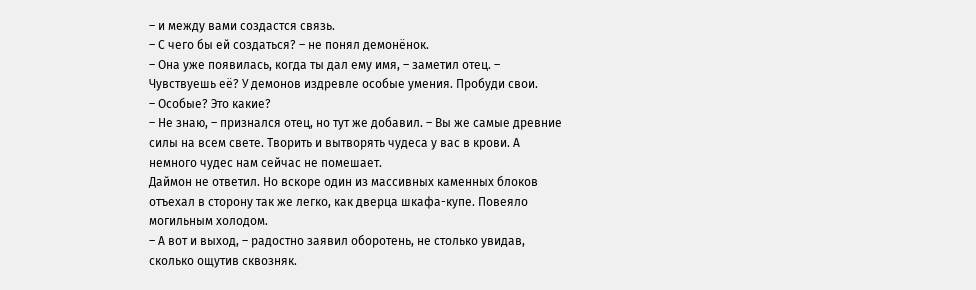– и между вами создастся связь.
– С чего бы ей создаться? – не понял демонёнок.
– Она уже появилась, когда ты дал ему имя, – заметил отец. – Чувствуешь её? У демонов издревле особые умения. Пробуди свои.
– Особые? Это какие?
– Не знаю, – признался отец, но тут же добавил. – Вы же самые древние силы на всем свете. Творить и вытворять чудеса у вас в крови. А немного чудес нам сейчас не помешает.
Даймон не ответил. Но вскоре один из массивных каменных блоков отъехал в сторону так же легко, как дверца шкафа-купе. Повеяло могильным холодом.
– А вот и выход, – радостно заявил оборотень, не столько увидав, сколько ощутив сквозняк.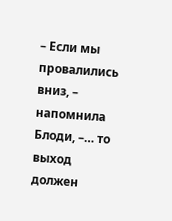– Если мы провалились вниз, – напомнила Блоди, –… то выход должен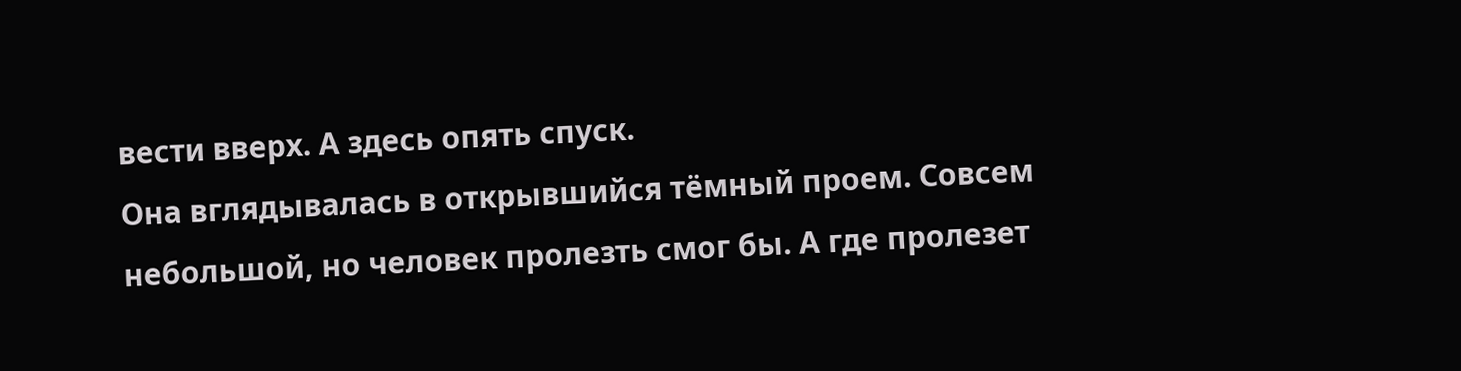вести вверх. А здесь опять спуск.
Она вглядывалась в открывшийся тёмный проем. Совсем небольшой, но человек пролезть смог бы. А где пролезет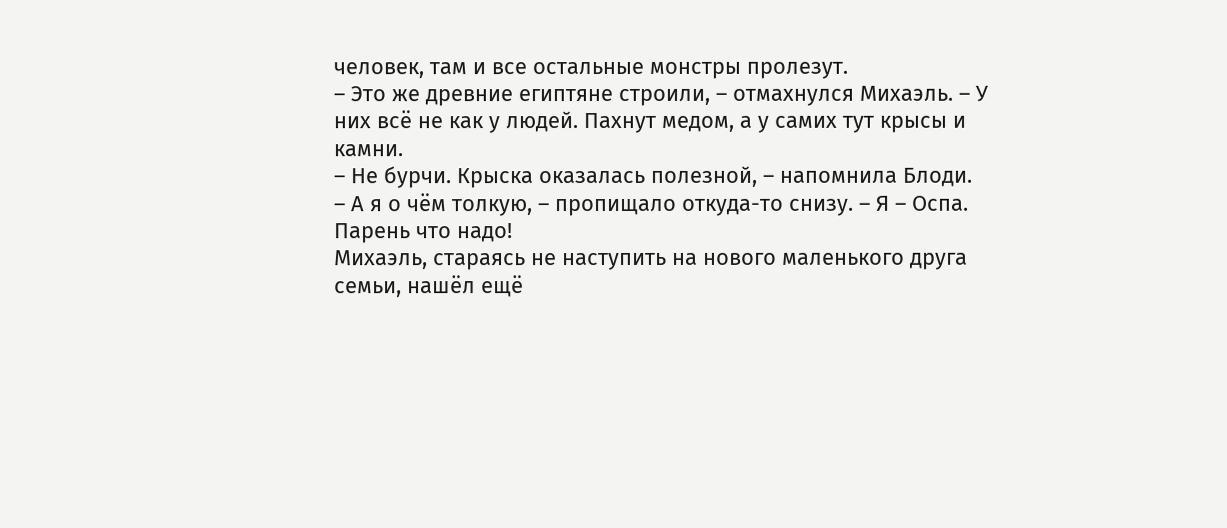человек, там и все остальные монстры пролезут.
– Это же древние египтяне строили, – отмахнулся Михаэль. – У них всё не как у людей. Пахнут медом, а у самих тут крысы и камни.
– Не бурчи. Крыска оказалась полезной, – напомнила Блоди.
– А я о чём толкую, – пропищало откуда-то снизу. – Я – Оспа. Парень что надо!
Михаэль, стараясь не наступить на нового маленького друга семьи, нашёл ещё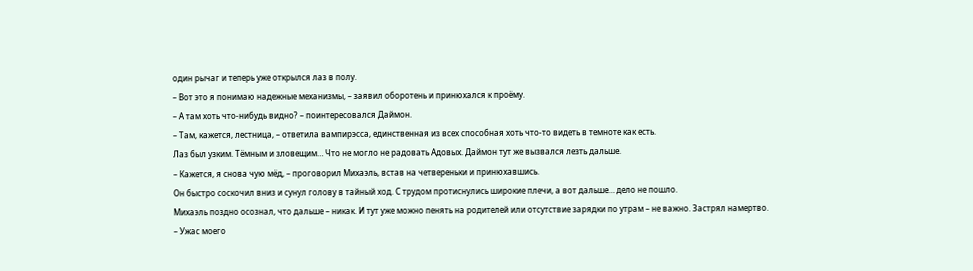один рычаг и теперь уже открылся лаз в полу.
– Вот это я понимаю надежные механизмы, – заявил оборотень и принюхался к проёму.
– А там хоть что-нибудь видно? – поинтересовался Даймон.
– Там, кажется, лестница, – ответила вампирэсса, единственная из всех способная хоть что-то видеть в темноте как есть.
Лаз был узким. Тёмным и зловещим… Что не могло не радовать Адовых. Даймон тут же вызвался лезть дальше.
– Кажется, я снова чую мёд, – проговорил Михаэль, встав на четвереньки и принюхавшись.
Он быстро соскочил вниз и сунул голову в тайный ход. С трудом протиснулись широкие плечи, а вот дальше… дело не пошло.
Михаэль поздно осознал, что дальше – никак. И тут уже можно пенять на родителей или отсутствие зарядки по утрам – не важно. Застрял намертво.
– Ужас моего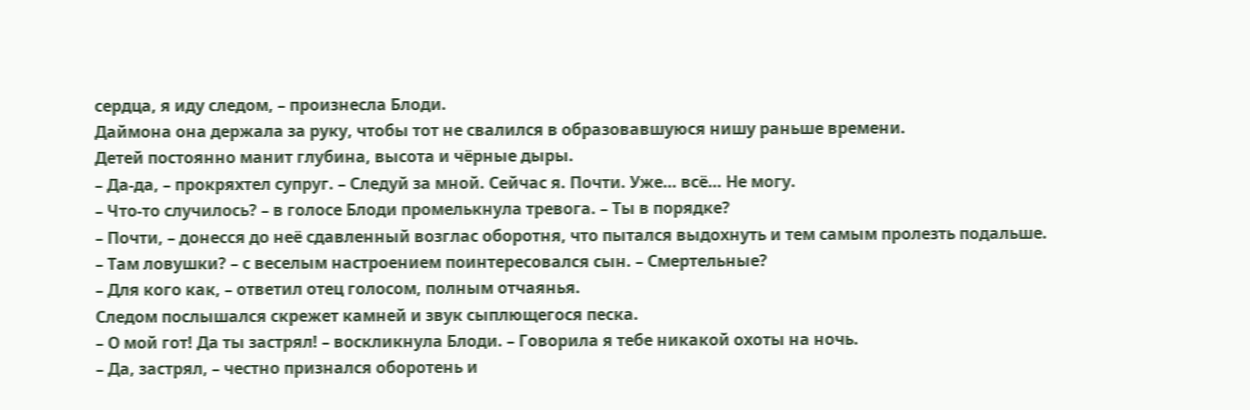сердца, я иду следом, – произнесла Блоди.
Даймона она держала за руку, чтобы тот не свалился в образовавшуюся нишу раньше времени.
Детей постоянно манит глубина, высота и чёрные дыры.
– Да-да, – прокряхтел супруг. – Следуй за мной. Сейчас я. Почти. Уже… всё… Не могу.
– Что-то случилось? – в голосе Блоди промелькнула тревога. – Ты в порядке?
– Почти, – донесся до неё сдавленный возглас оборотня, что пытался выдохнуть и тем самым пролезть подальше.
– Там ловушки? – с веселым настроением поинтересовался сын. – Смертельные?
– Для кого как, – ответил отец голосом, полным отчаянья.
Следом послышался скрежет камней и звук сыплющегося песка.
– О мой гот! Да ты застрял! – воскликнула Блоди. – Говорила я тебе никакой охоты на ночь.
– Да, застрял, – честно признался оборотень и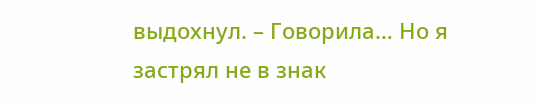выдохнул. – Говорила… Но я застрял не в знак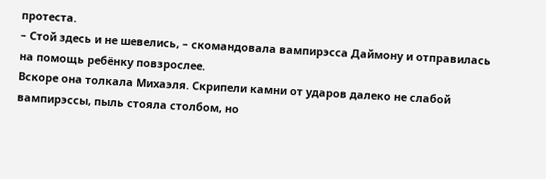протеста.
– Стой здесь и не шевелись, – скомандовала вампирэсса Даймону и отправилась на помощь ребёнку повзрослее.
Вскоре она толкала Михаэля. Скрипели камни от ударов далеко не слабой вампирэссы, пыль стояла столбом, но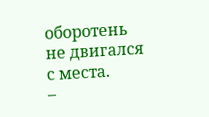оборотень не двигался с места.
–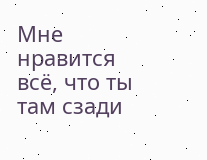Мне нравится всё, что ты там сзади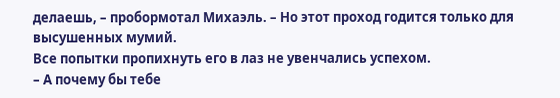делаешь, – пробормотал Михаэль. – Но этот проход годится только для высушенных мумий.
Все попытки пропихнуть его в лаз не увенчались успехом.
– А почему бы тебе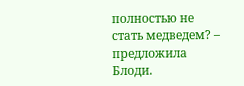полностью не стать медведем? – предложила Блоди.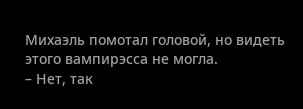Михаэль помотал головой, но видеть этого вампирэсса не могла.
– Нет, так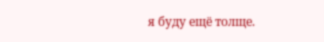я буду ещё толще.